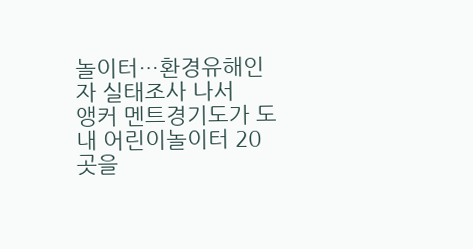놀이터…환경유해인자 실태조사 나서
앵커 멘트경기도가 도내 어린이놀이터 20곳을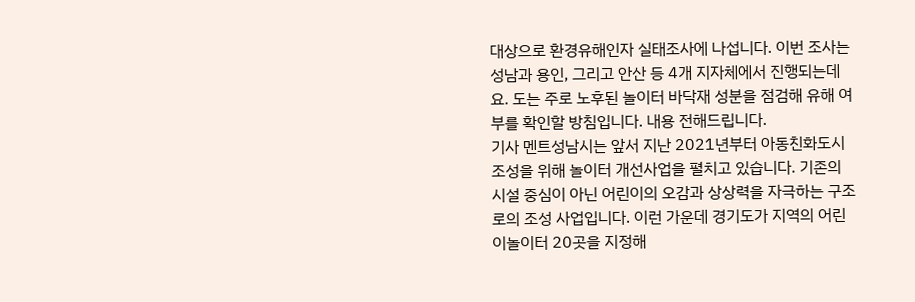대상으로 환경유해인자 실태조사에 나섭니다. 이번 조사는 성남과 용인, 그리고 안산 등 4개 지자체에서 진행되는데요. 도는 주로 노후된 놀이터 바닥재 성분을 점검해 유해 여부를 확인할 방침입니다. 내용 전해드립니다.
기사 멘트성남시는 앞서 지난 2021년부터 아동친화도시 조성을 위해 놀이터 개선사업을 펼치고 있습니다. 기존의 시설 중심이 아닌 어린이의 오감과 상상력을 자극하는 구조로의 조성 사업입니다. 이런 가운데 경기도가 지역의 어린이놀이터 20곳을 지정해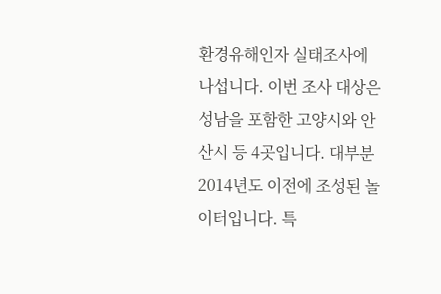환경유해인자 실태조사에 나섭니다. 이번 조사 대상은 성남을 포함한 고양시와 안산시 등 4곳입니다. 대부분 2014년도 이전에 조성된 놀이터입니다. 특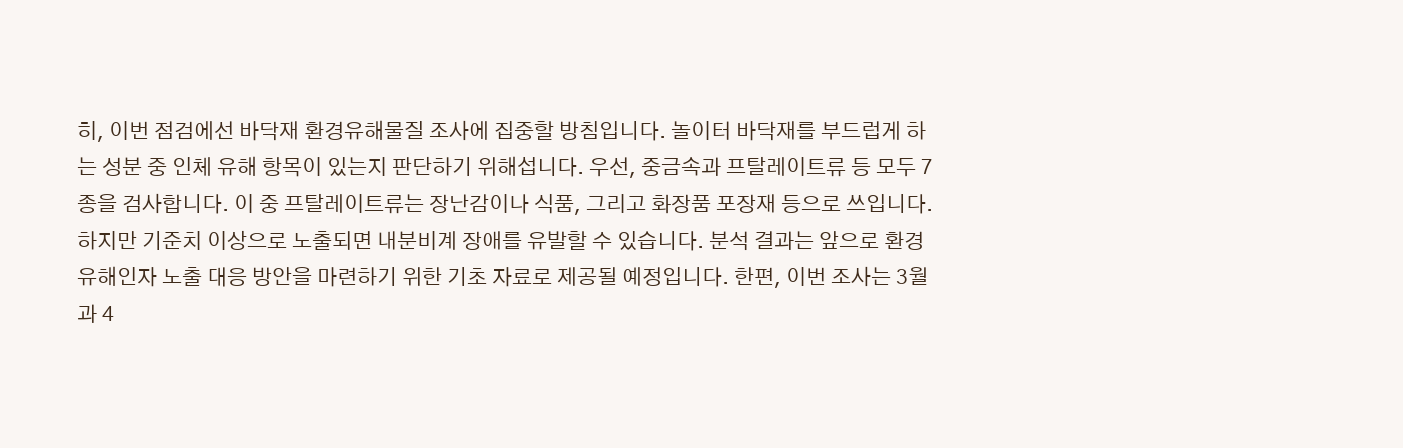히, 이번 점검에선 바닥재 환경유해물질 조사에 집중할 방침입니다. 놀이터 바닥재를 부드럽게 하는 성분 중 인체 유해 항목이 있는지 판단하기 위해섭니다. 우선, 중금속과 프탈레이트류 등 모두 7종을 검사합니다. 이 중 프탈레이트류는 장난감이나 식품, 그리고 화장품 포장재 등으로 쓰입니다. 하지만 기준치 이상으로 노출되면 내분비계 장애를 유발할 수 있습니다. 분석 결과는 앞으로 환경 유해인자 노출 대응 방안을 마련하기 위한 기초 자료로 제공될 예정입니다. 한편, 이번 조사는 3월과 4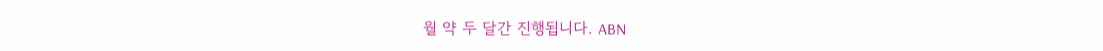월 약 두 달간 진행됩니다. ABN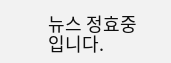뉴스 정효중입니다.